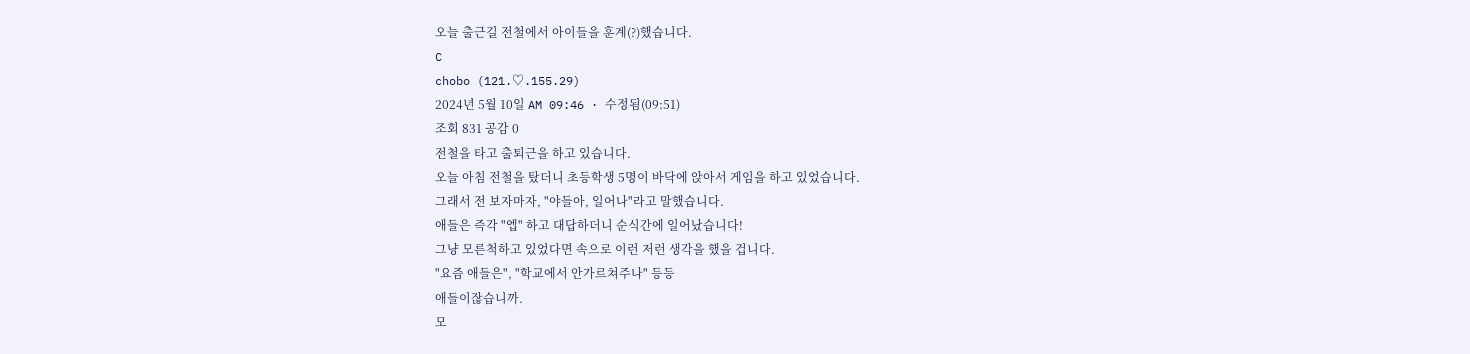오늘 출근길 전철에서 아이들을 훈계(?)했습니다.
C
chobo (121.♡.155.29)
2024년 5월 10일 AM 09:46 · 수정됨(09:51)
조회 831 공감 0
전철을 타고 출퇴근을 하고 있습니다.
오늘 아침 전철을 탔더니 초등학생 5명이 바닥에 앉아서 게임을 하고 있었습니다.
그래서 전 보자마자, "야들아, 일어나"라고 말했습니다.
애들은 즉각 "엡" 하고 대답하더니 순식간에 일어났습니다!
그냥 모른척하고 있었다면 속으로 이런 저런 생각을 했을 겁니다.
"요즘 애들은", "학교에서 안가르쳐주나" 등등
애들이잖습니까.
모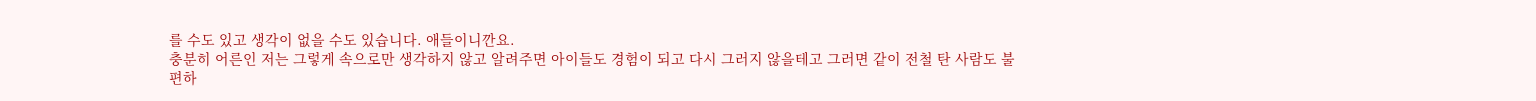를 수도 있고 생각이 없을 수도 있습니다. 애들이니깐요.
충분히 어른인 저는 그렇게 속으로만 생각하지 않고 알려주면 아이들도 경험이 되고 다시 그러지 않을테고 그러면 같이 전철 탄 사람도 불편하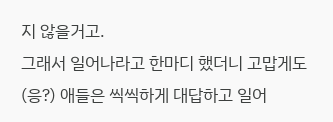지 않을거고.
그래서 일어나라고 한마디 했더니 고맙게도(응?) 애들은 씩씩하게 대답하고 일어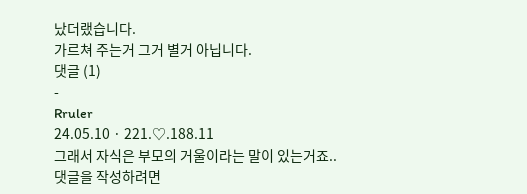났더랬습니다.
가르쳐 주는거 그거 별거 아닙니다.
댓글 (1)
-
Rruler
24.05.10 · 221.♡.188.11
그래서 자식은 부모의 거울이라는 말이 있는거죠..
댓글을 작성하려면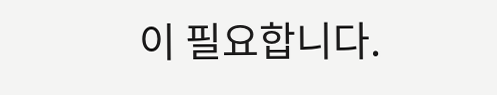이 필요합니다.